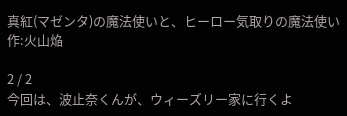真紅(マゼンタ)の魔法使いと、ヒーロー気取りの魔法使い   作:火山焔

2 / 2
今回は、波止奈くんが、ウィーズリー家に行くよ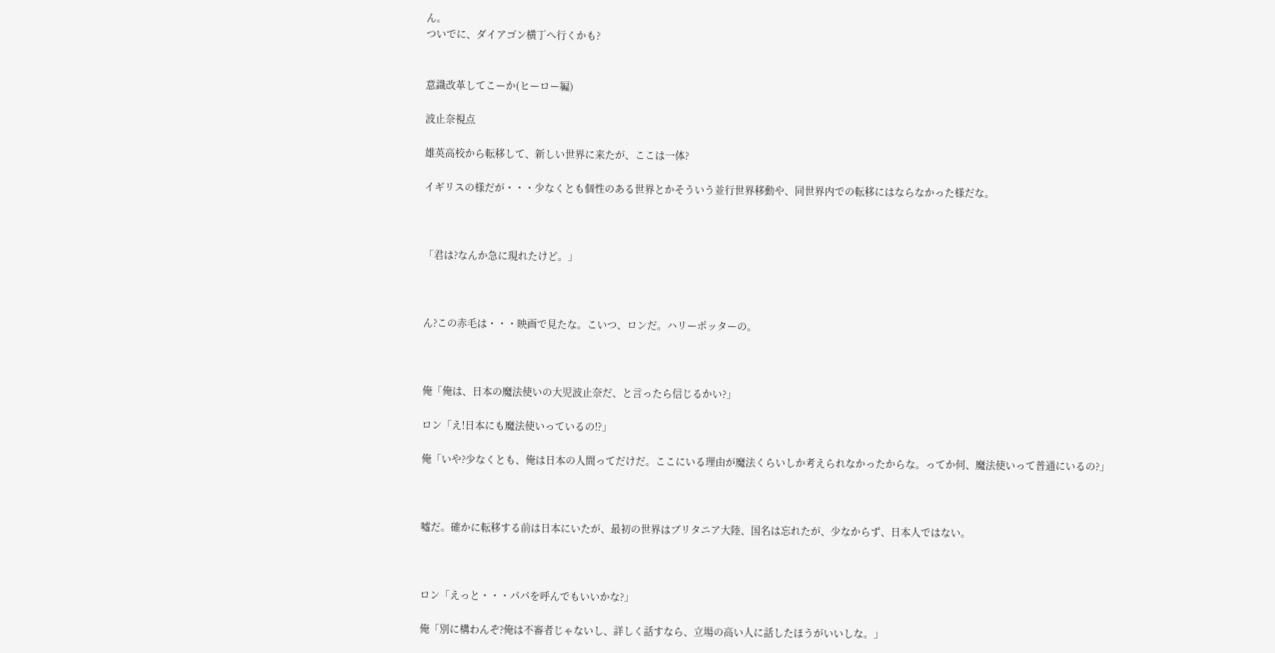ん。
ついでに、ダイアゴン横丁へ行くかも?


意識改革してこーか(ヒーロー編)

波止奈視点

雄英高校から転移して、新しい世界に来たが、ここは一体?

イギリスの様だが・・・少なくとも個性のある世界とかそういう並行世界移動や、同世界内での転移にはならなかった様だな。



「君は?なんか急に現れたけど。」



ん?この赤毛は・・・映画で見たな。こいつ、ロンだ。ハリーポッターの。



俺「俺は、日本の魔法使いの大児波止奈だ、と言ったら信じるかい?」

ロン「え!日本にも魔法使いっているの⁉」

俺「いや?少なくとも、俺は日本の人間ってだけだ。ここにいる理由が魔法くらいしか考えられなかったからな。ってか何、魔法使いって普通にいるの?」



嘘だ。確かに転移する前は日本にいたが、最初の世界はブリタニア大陸、国名は忘れたが、少なからず、日本人ではない。



ロン「えっと・・・パパを呼んでもいいかな?」

俺「別に構わんぞ?俺は不審者じゃないし、詳しく話すなら、立場の高い人に話したほうがいいしな。」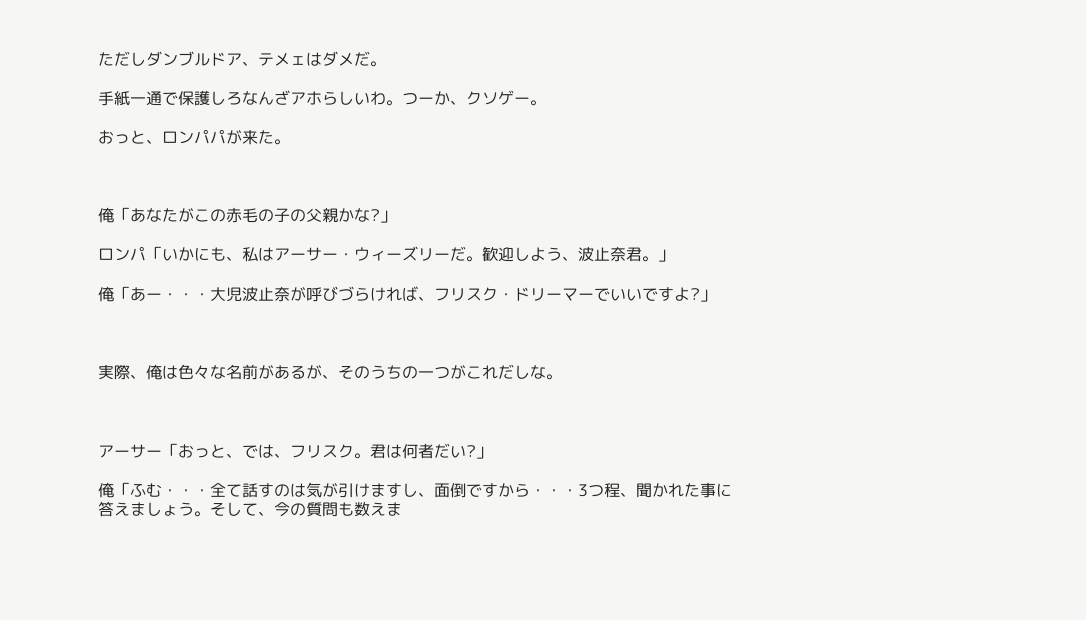ただしダンブルドア、テメェはダメだ。

手紙一通で保護しろなんざアホらしいわ。つーか、クソゲー。

おっと、ロンパパが来た。



俺「あなたがこの赤毛の子の父親かな?」

ロンパ「いかにも、私はアーサー・ウィーズリーだ。歓迎しよう、波止奈君。」

俺「あー・・・大児波止奈が呼びづらければ、フリスク・ドリーマーでいいですよ?」



実際、俺は色々な名前があるが、そのうちの一つがこれだしな。



アーサー「おっと、では、フリスク。君は何者だい?」

俺「ふむ・・・全て話すのは気が引けますし、面倒ですから・・・3つ程、聞かれた事に答えましょう。そして、今の質問も数えま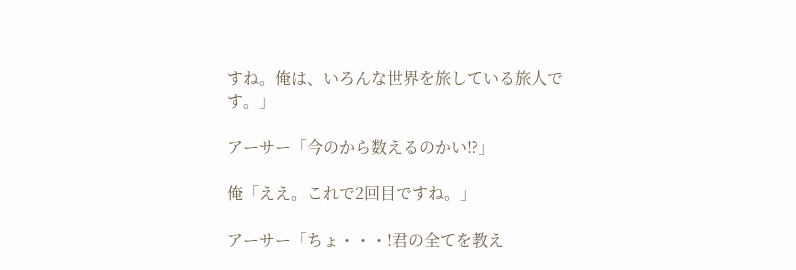すね。俺は、いろんな世界を旅している旅人です。」

アーサー「今のから数えるのかい⁉」

俺「ええ。これで2回目ですね。」

アーサー「ちょ・・・!君の全てを教え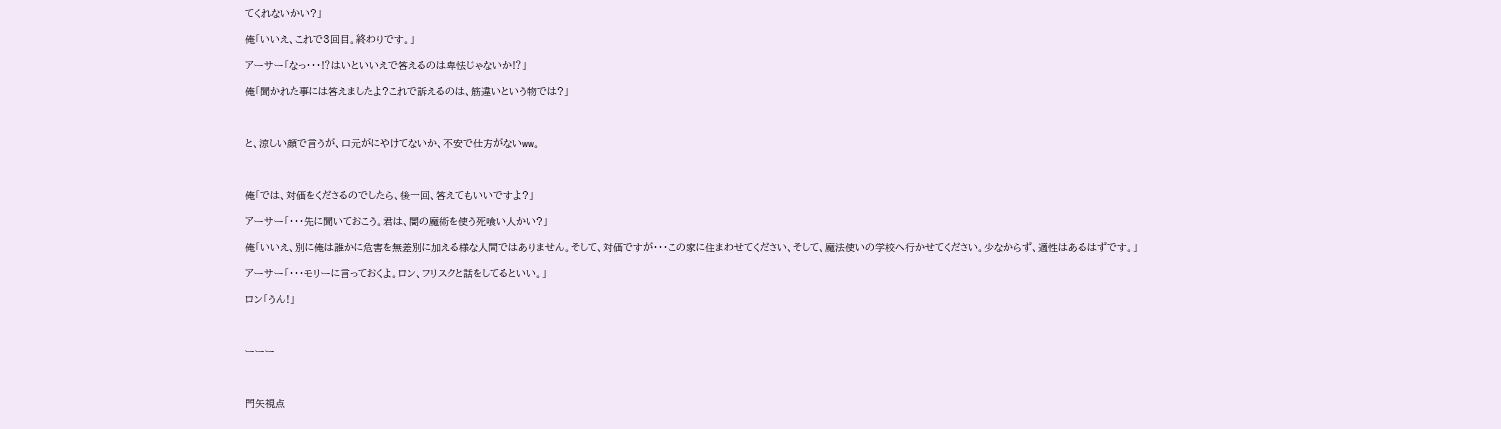てくれないかい?」

俺「いいえ、これで3回目。終わりです。」

アーサー「なっ・・・⁉はいといいえで答えるのは卑怯じゃないか⁉」

俺「聞かれた事には答えましたよ?これで訴えるのは、筋違いという物では?」



と、涼しい顔で言うが、口元がにやけてないか、不安で仕方がないww。



俺「では、対価をくださるのでしたら、後一回、答えてもいいですよ?」

アーサー「・・・先に聞いておこう。君は、闇の魔術を使う死喰い人かい?」

俺「いいえ、別に俺は誰かに危害を無差別に加える様な人間ではありません。そして、対価ですが・・・この家に住まわせてください、そして、魔法使いの学校へ行かせてください。少なからず、適性はあるはずです。」

アーサー「・・・モリーに言っておくよ。ロン、フリスクと話をしてるといい。」

ロン「うん!」



ーーー



門矢視点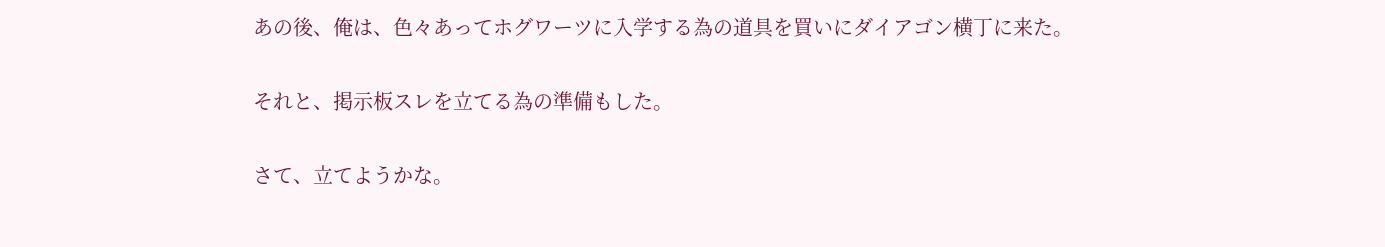あの後、俺は、色々あってホグワーツに入学する為の道具を買いにダイアゴン横丁に来た。

それと、掲示板スレを立てる為の準備もした。

さて、立てようかな。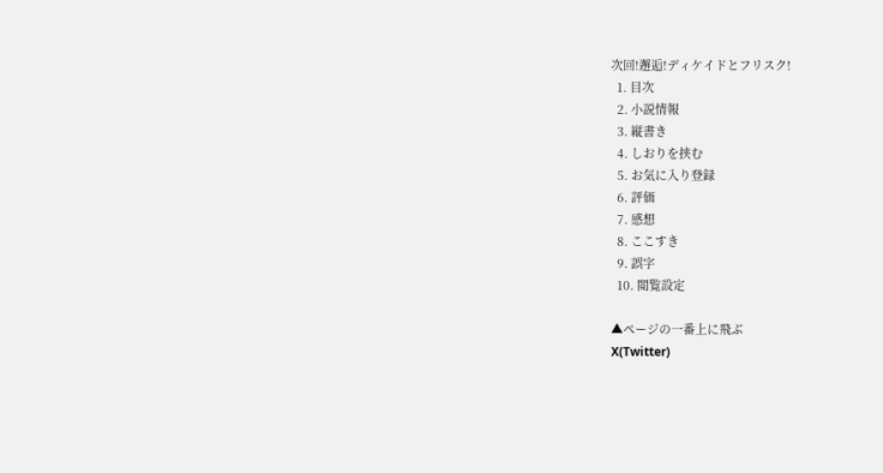次回!邂逅!ディケイドとフリスク!
  1. 目次
  2. 小説情報
  3. 縦書き
  4. しおりを挟む
  5. お気に入り登録
  6. 評価
  7. 感想
  8. ここすき
  9. 誤字
  10. 閲覧設定

▲ページの一番上に飛ぶ
X(Twitter)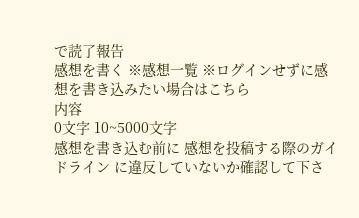で読了報告
感想を書く ※感想一覧 ※ログインせずに感想を書き込みたい場合はこちら
内容
0文字 10~5000文字
感想を書き込む前に 感想を投稿する際のガイドライン に違反していないか確認して下さ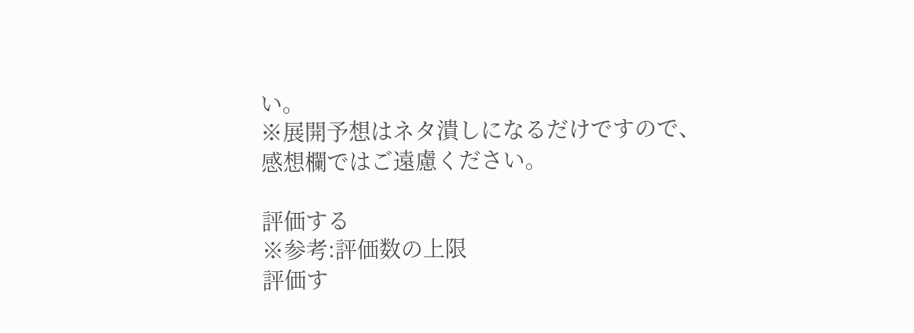い。
※展開予想はネタ潰しになるだけですので、感想欄ではご遠慮ください。

評価する
※参考:評価数の上限
評価す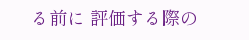る前に 評価する際の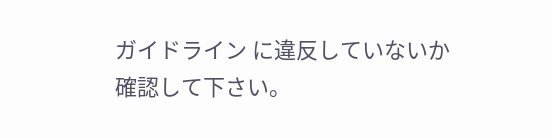ガイドライン に違反していないか確認して下さい。